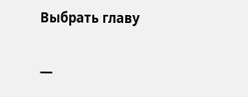Выбрать главу

—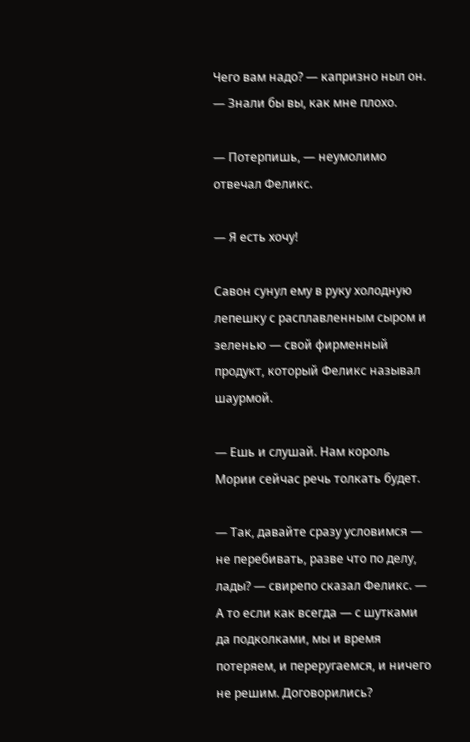Чего вам надо? — капризно ныл он. — Знали бы вы, как мне плохо.

— Потерпишь, — неумолимо отвечал Феликс.

— Я есть хочу!

Савон сунул ему в руку холодную лепешку с расплавленным сыром и зеленью — свой фирменный продукт, который Феликс называл шаурмой.

— Ешь и слушай. Нам король Мории сейчас речь толкать будет.

— Так, давайте сразу условимся — не перебивать, разве что по делу, лады? — свирепо сказал Феликс. — А то если как всегда — с шутками да подколками, мы и время потеряем, и переругаемся, и ничего не решим. Договорились?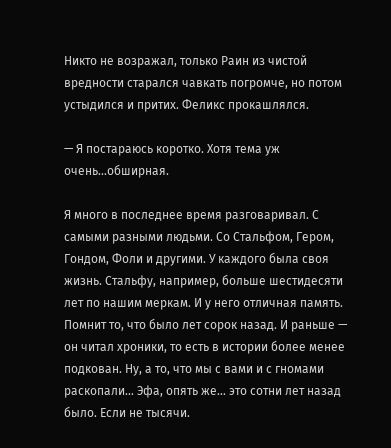Никто не возражал, только Раин из чистой вредности старался чавкать погромче, но потом устыдился и притих. Феликс прокашлялся.

— Я постараюсь коротко. Хотя тема уж очень…обширная.

Я много в последнее время разговаривал. С самыми разными людьми. Со Стальфом, Гером, Гондом, Фоли и другими. У каждого была своя жизнь. Стальфу, например, больше шестидесяти лет по нашим меркам. И у него отличная память. Помнит то, что было лет сорок назад. И раньше — он читал хроники, то есть в истории более менее подкован. Ну, а то, что мы с вами и с гномами раскопали… Эфа, опять же… это сотни лет назад было. Если не тысячи.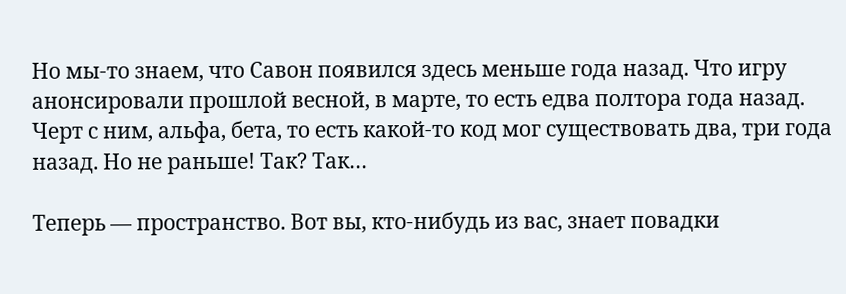Но мы-то знаем, что Савон появился здесь меньше года назад. Что игру анонсировали прошлой весной, в марте, то есть едва полтора года назад. Черт с ним, альфа, бета, то есть какой-то код мог существовать два, три года назад. Но не раньше! Так? Так…

Теперь — пространство. Вот вы, кто-нибудь из вас, знает повадки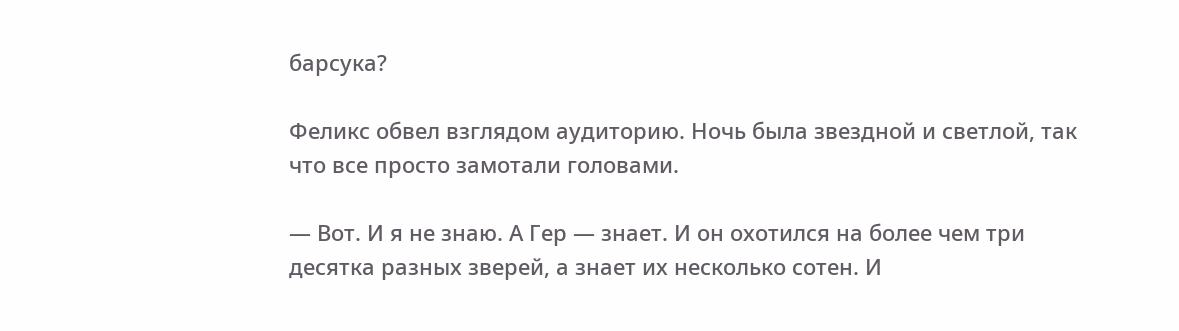барсука?

Феликс обвел взглядом аудиторию. Ночь была звездной и светлой, так что все просто замотали головами.

— Вот. И я не знаю. А Гер — знает. И он охотился на более чем три десятка разных зверей, а знает их несколько сотен. И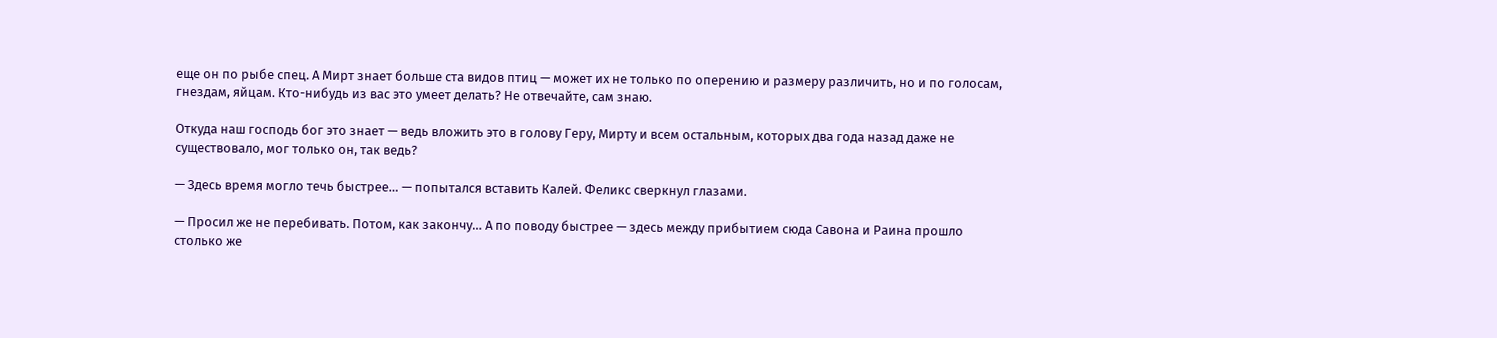еще он по рыбе спец. А Мирт знает больше ста видов птиц — может их не только по оперению и размеру различить, но и по голосам, гнездам, яйцам. Кто-нибудь из вас это умеет делать? Не отвечайте, сам знаю.

Откуда наш господь бог это знает — ведь вложить это в голову Геру, Мирту и всем остальным, которых два года назад даже не существовало, мог только он, так ведь?

— Здесь время могло течь быстрее… — попытался вставить Калей. Феликс сверкнул глазами.

— Просил же не перебивать. Потом, как закончу… А по поводу быстрее — здесь между прибытием сюда Савона и Раина прошло столько же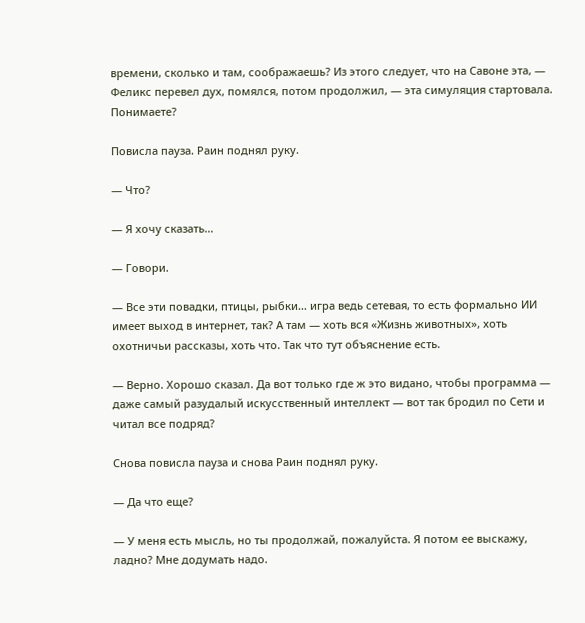времени, сколько и там, соображаешь? Из этого следует, что на Савоне эта, — Феликс перевел дух, помялся, потом продолжил, — эта симуляция стартовала. Понимаете?

Повисла пауза. Раин поднял руку.

— Что?

— Я хочу сказать…

— Говори.

— Все эти повадки, птицы, рыбки… игра ведь сетевая, то есть формально ИИ имеет выход в интернет, так? А там — хоть вся «Жизнь животных», хоть охотничьи рассказы, хоть что. Так что тут объяснение есть.

— Верно. Хорошо сказал. Да вот только где ж это видано, чтобы программа — даже самый разудалый искусственный интеллект — вот так бродил по Сети и читал все подряд?

Снова повисла пауза и снова Раин поднял руку.

— Да что еще?

— У меня есть мысль, но ты продолжай, пожалуйста. Я потом ее выскажу, ладно? Мне додумать надо.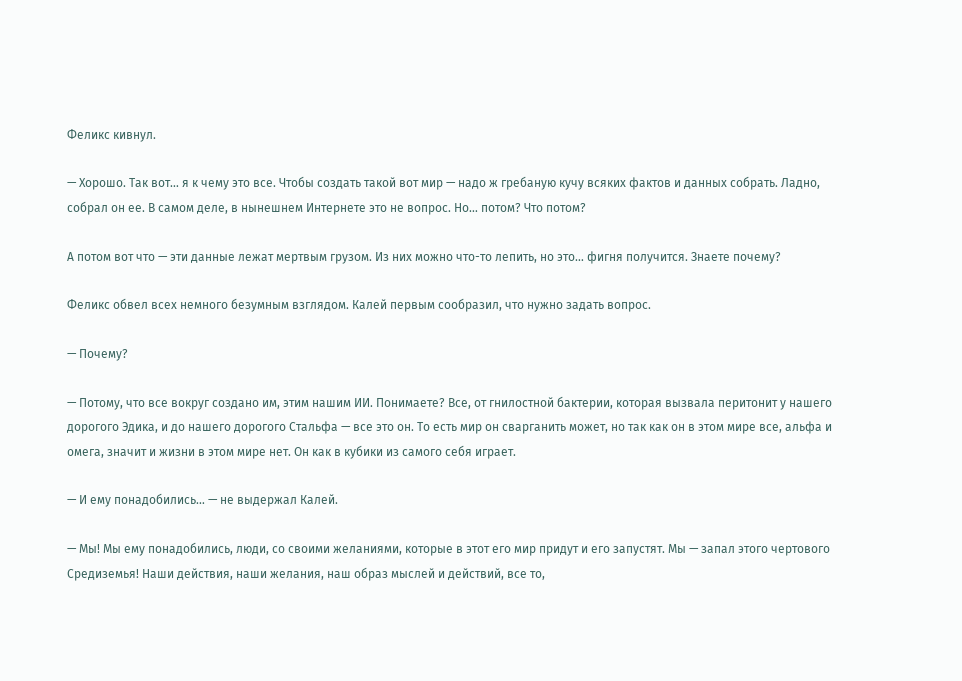Феликс кивнул.

— Хорошо. Так вот… я к чему это все. Чтобы создать такой вот мир — надо ж гребаную кучу всяких фактов и данных собрать. Ладно, собрал он ее. В самом деле, в нынешнем Интернете это не вопрос. Но… потом? Что потом?

А потом вот что — эти данные лежат мертвым грузом. Из них можно что-то лепить, но это… фигня получится. Знаете почему?

Феликс обвел всех немного безумным взглядом. Калей первым сообразил, что нужно задать вопрос.

— Почему?

— Потому, что все вокруг создано им, этим нашим ИИ. Понимаете? Все, от гнилостной бактерии, которая вызвала перитонит у нашего дорогого Эдика, и до нашего дорогого Стальфа — все это он. То есть мир он сварганить может, но так как он в этом мире все, альфа и омега, значит и жизни в этом мире нет. Он как в кубики из самого себя играет.

— И ему понадобились… — не выдержал Калей.

— Мы! Мы ему понадобились, люди, со своими желаниями, которые в этот его мир придут и его запустят. Мы — запал этого чертового Средиземья! Наши действия, наши желания, наш образ мыслей и действий, все то,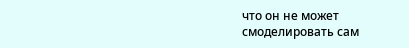что он не может смоделировать сам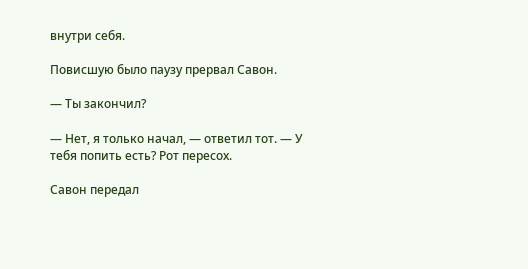внутри себя.

Повисшую было паузу прервал Савон.

— Ты закончил?

— Нет, я только начал, — ответил тот. — У тебя попить есть? Рот пересох.

Савон передал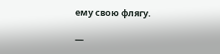ему свою флягу.

—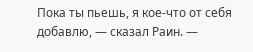Пока ты пьешь, я кое-что от себя добавлю, — сказал Раин. —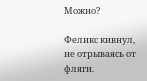Можно?

Феликс кивнул, не отрываясь от фляги.